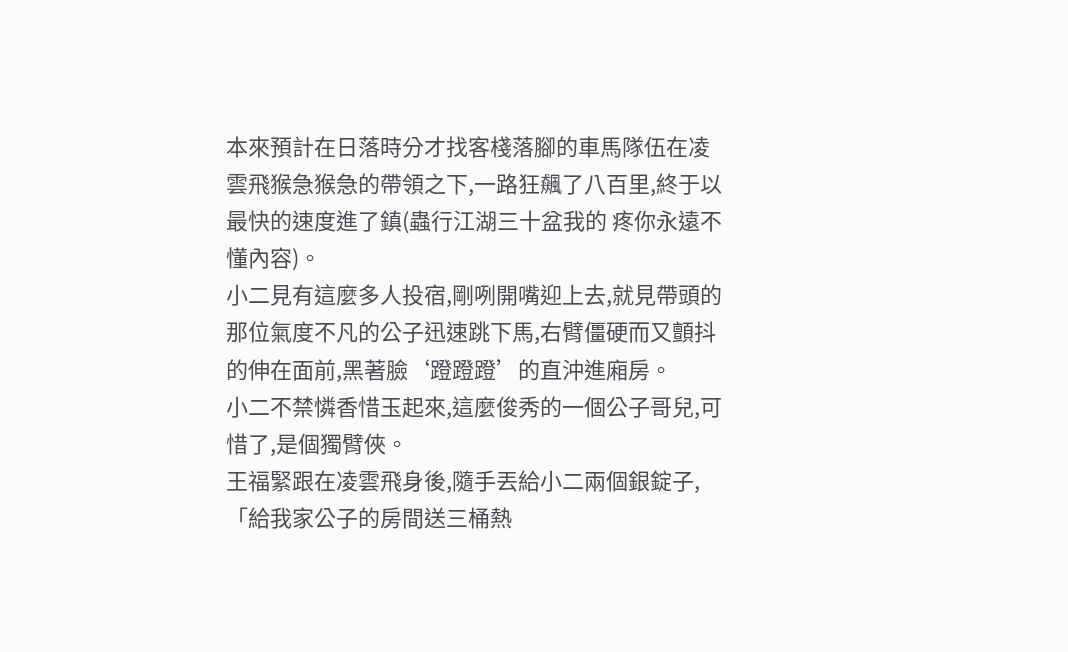本來預計在日落時分才找客棧落腳的車馬隊伍在凌雲飛猴急猴急的帶領之下,一路狂飆了八百里,終于以最快的速度進了鎮(蟲行江湖三十盆我的 疼你永遠不懂內容)。
小二見有這麼多人投宿,剛咧開嘴迎上去,就見帶頭的那位氣度不凡的公子迅速跳下馬,右臂僵硬而又顫抖的伸在面前,黑著臉‘蹬蹬蹬’的直沖進廂房。
小二不禁憐香惜玉起來,這麼俊秀的一個公子哥兒,可惜了,是個獨臂俠。
王福緊跟在凌雲飛身後,隨手丟給小二兩個銀錠子,「給我家公子的房間送三桶熱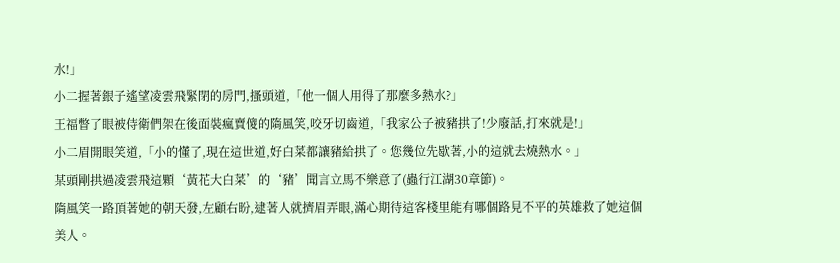水!」
小二握著銀子遙望凌雲飛緊閉的房門,搔頭道,「他一個人用得了那麼多熱水?」
王福瞥了眼被侍衛們架在後面裝瘋賣傻的隋風笑,咬牙切齒道,「我家公子被豬拱了!少廢話,打來就是!」
小二眉開眼笑道,「小的懂了,現在這世道,好白菜都讓豬給拱了。您幾位先歇著,小的這就去燒熱水。」
某頭剛拱過凌雲飛這顆‘黃花大白菜’的‘豬’聞言立馬不樂意了(蟲行江湖30章節)。
隋風笑一路頂著她的朝天發,左顧右盼,逮著人就擠眉弄眼,滿心期待這客棧里能有哪個路見不平的英雄救了她這個美人。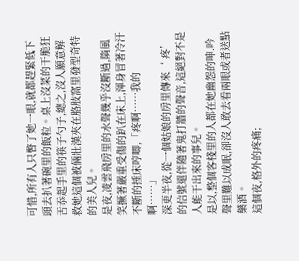可惜,所有人只瞥了她一眼,就都趕緊低下頭去扒著碗里的飯粒。桌上沒菜的干脆狂舌忝起手里的筷子勺子,總之,沒人願意解救她這個被倆壯漢夾在胳肢窩里發型奇特的美人兒。
是夜,凌雲飛房里的水聲幾乎沒斷過,隋風笑撅著嚴重受傷的趴在床上,渾身冒著冷汗不斷的捶床哼唧,「疼啊……我的 啊……」
深更半夜,從一個姑娘的房里傳來‘ 疼’的信號還伴隨著鬼打牆的聲音,這絕對不是人能干出來的事兒。
是以,整個客棧里的人都在她幽怨的呻.吟聲里難以成眠,卻沒人敢去看兩眼或者送點藥酒。
這個夜,格外的疼痛;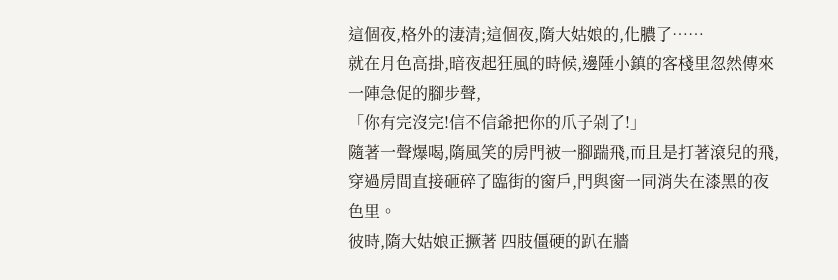這個夜,格外的淒清;這個夜,隋大姑娘的,化膿了……
就在月色高掛,暗夜起狂風的時候,邊陲小鎮的客棧里忽然傳來一陣急促的腳步聲,
「你有完沒完!信不信爺把你的爪子剁了!」
隨著一聲爆喝,隋風笑的房門被一腳踹飛,而且是打著滾兒的飛,穿過房間直接砸碎了臨街的窗戶,門與窗一同消失在漆黑的夜色里。
彼時,隋大姑娘正撅著 四肢僵硬的趴在牆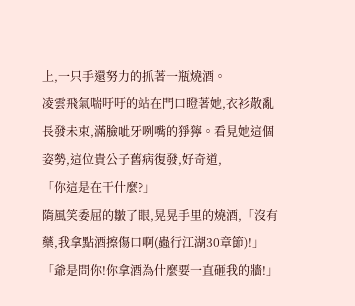上,一只手還努力的抓著一瓶燒酒。
凌雲飛氣喘吁吁的站在門口瞪著她,衣衫散亂長發未束,滿臉呲牙咧嘴的猙獰。看見她這個姿勢,這位貴公子舊病復發,好奇道,
「你這是在干什麼?」
隋風笑委屈的皺了眼,晃晃手里的燒酒,「沒有藥,我拿點酒擦傷口啊(蟲行江湖30章節)!」
「爺是問你!你拿酒為什麼要一直砸我的牆!」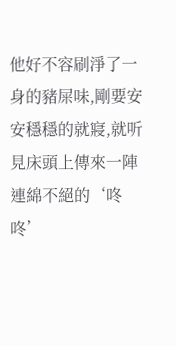他好不容刷淨了一身的豬屎味,剛要安安穩穩的就寢,就听見床頭上傳來一陣連綿不絕的‘咚咚’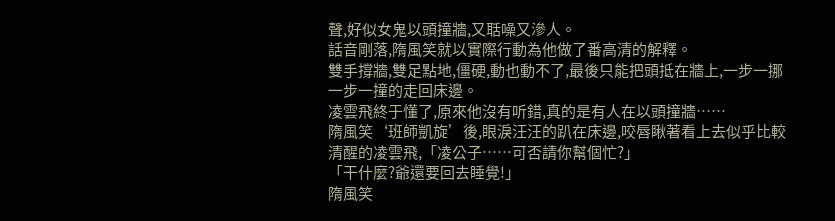聲,好似女鬼以頭撞牆,又聒噪又滲人。
話音剛落,隋風笑就以實際行動為他做了番高清的解釋。
雙手撐牆,雙足點地,僵硬,動也動不了,最後只能把頭抵在牆上,一步一挪一步一撞的走回床邊。
凌雲飛終于懂了,原來他沒有听錯,真的是有人在以頭撞牆……
隋風笑‘班師凱旋’後,眼淚汪汪的趴在床邊,咬唇瞅著看上去似乎比較清醒的凌雲飛,「凌公子……可否請你幫個忙?」
「干什麼?爺還要回去睡覺!」
隋風笑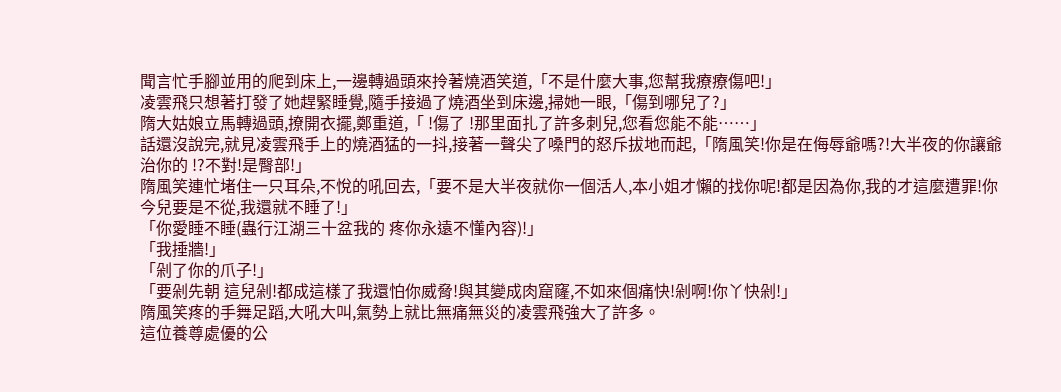聞言忙手腳並用的爬到床上,一邊轉過頭來拎著燒酒笑道,「不是什麼大事,您幫我療療傷吧!」
凌雲飛只想著打發了她趕緊睡覺,隨手接過了燒酒坐到床邊,掃她一眼,「傷到哪兒了?」
隋大姑娘立馬轉過頭,撩開衣擺,鄭重道,「 !傷了 !那里面扎了許多刺兒,您看您能不能……」
話還沒說完,就見凌雲飛手上的燒酒猛的一抖,接著一聲尖了嗓門的怒斥拔地而起,「隋風笑!你是在侮辱爺嗎?!大半夜的你讓爺治你的 !?不對!是臀部!」
隋風笑連忙堵住一只耳朵,不悅的吼回去,「要不是大半夜就你一個活人,本小姐才懶的找你呢!都是因為你,我的才這麼遭罪!你今兒要是不從,我還就不睡了!」
「你愛睡不睡(蟲行江湖三十盆我的 疼你永遠不懂內容)!」
「我捶牆!」
「剁了你的爪子!」
「要剁先朝 這兒剁!都成這樣了我還怕你威脅!與其變成肉窟窿,不如來個痛快!剁啊!你丫快剁!」
隋風笑疼的手舞足蹈,大吼大叫,氣勢上就比無痛無災的凌雲飛強大了許多。
這位養尊處優的公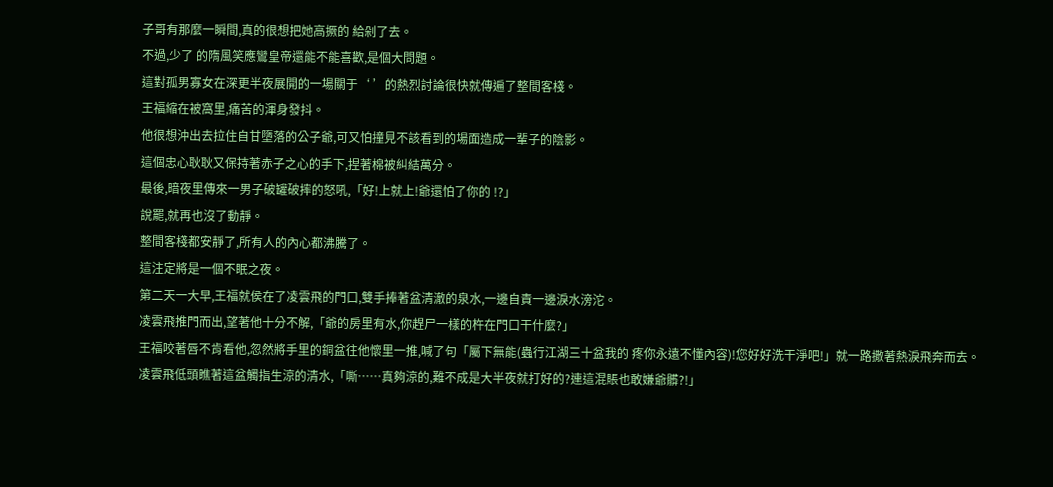子哥有那麼一瞬間,真的很想把她高撅的 給剁了去。
不過,少了 的隋風笑應鸞皇帝還能不能喜歡,是個大問題。
這對孤男寡女在深更半夜展開的一場關于‘ ’的熱烈討論很快就傳遍了整間客棧。
王福縮在被窩里,痛苦的渾身發抖。
他很想沖出去拉住自甘墮落的公子爺,可又怕撞見不該看到的場面造成一輩子的陰影。
這個忠心耿耿又保持著赤子之心的手下,捏著棉被糾結萬分。
最後,暗夜里傳來一男子破罐破摔的怒吼,「好!上就上!爺還怕了你的 !?」
說罷,就再也沒了動靜。
整間客棧都安靜了,所有人的內心都沸騰了。
這注定將是一個不眠之夜。
第二天一大早,王福就侯在了凌雲飛的門口,雙手捧著盆清澈的泉水,一邊自責一邊淚水滂沱。
凌雲飛推門而出,望著他十分不解,「爺的房里有水,你趕尸一樣的杵在門口干什麼?」
王福咬著唇不肯看他,忽然將手里的銅盆往他懷里一推,喊了句「屬下無能(蟲行江湖三十盆我的 疼你永遠不懂內容)!您好好洗干淨吧!」就一路撒著熱淚飛奔而去。
凌雲飛低頭瞧著這盆觸指生涼的清水,「嘶……真夠涼的,難不成是大半夜就打好的?連這混賬也敢嫌爺髒?!」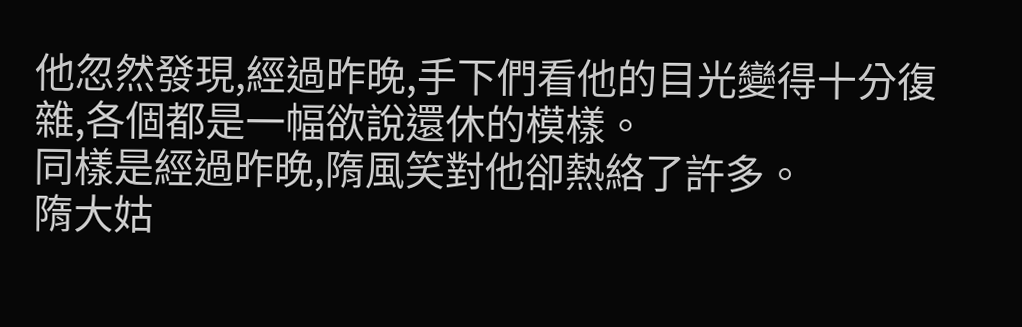他忽然發現,經過昨晚,手下們看他的目光變得十分復雜,各個都是一幅欲說還休的模樣。
同樣是經過昨晚,隋風笑對他卻熱絡了許多。
隋大姑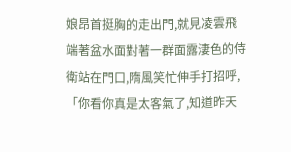娘昂首挺胸的走出門,就見凌雲飛端著盆水面對著一群面露淒色的侍衛站在門口,隋風笑忙伸手打招呼,
「你看你真是太客氣了,知道昨天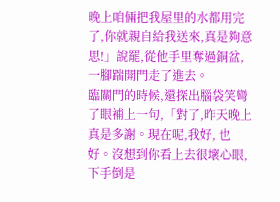晚上咱倆把我屋里的水都用完了,你就親自給我送來,真是夠意思!」說罷,從他手里奪過銅盆,一腳踹開門走了進去。
臨關門的時候,還探出腦袋笑彎了眼補上一句,「對了,昨天晚上真是多謝。現在呢,我好, 也好。沒想到你看上去很壞心眼,下手倒是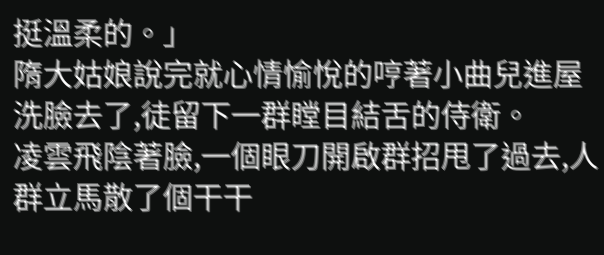挺溫柔的。」
隋大姑娘說完就心情愉悅的哼著小曲兒進屋洗臉去了,徒留下一群瞠目結舌的侍衛。
凌雲飛陰著臉,一個眼刀開啟群招甩了過去,人群立馬散了個干干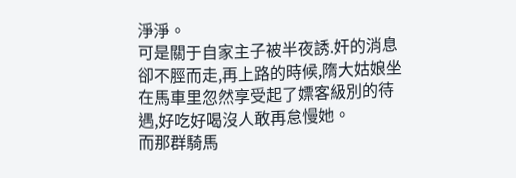淨淨。
可是關于自家主子被半夜誘.奸的消息卻不脛而走,再上路的時候,隋大姑娘坐在馬車里忽然享受起了嫖客級別的待遇,好吃好喝沒人敢再怠慢她。
而那群騎馬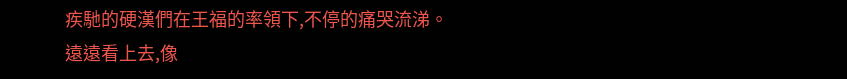疾馳的硬漢們在王福的率領下,不停的痛哭流涕。
遠遠看上去,像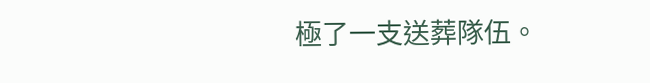極了一支送葬隊伍。